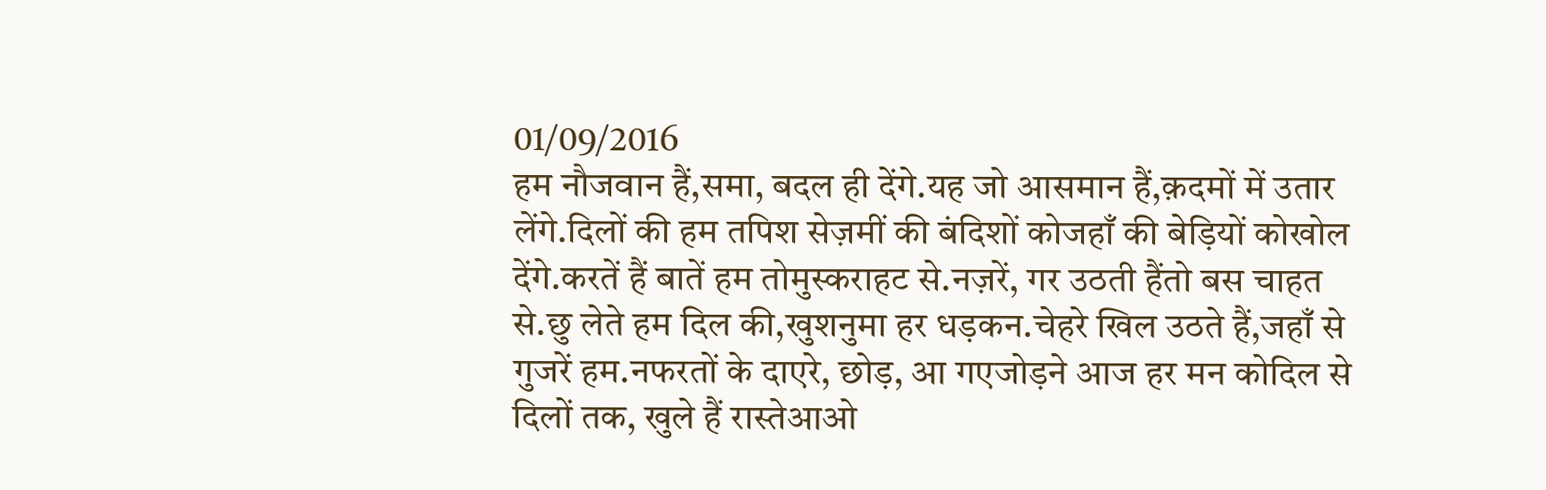01/09/2016
हम नौजवान हैं,समा, बदल ही देंगे.यह जो आसमान हैं,क़दमों में उतार लेंगे.दिलों की हम तपिश सेज़मीं की बंदिशों कोजहाँ की बेड़ियों कोखोल देंगे.करतें हैं बातें हम तोमुस्कराहट से.नज़रें, गर उठती हैंतो बस चाहत से.छु लेते हम दिल की,खुशनुमा हर धड़कन.चेहरे खिल उठते हैं,जहाँ से गुजरें हम.नफरतों के दाएरे, छोड़, आ गएजोड़ने आज हर मन कोदिल से दिलों तक, खुले हैं रास्तेआओ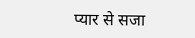प्यार से सजा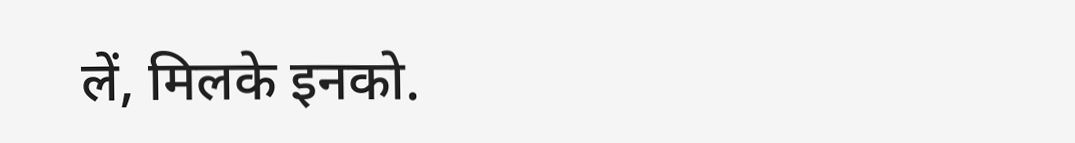लें, मिलके इनको.